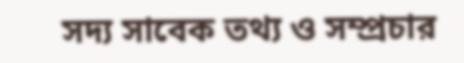সদ্য সাবেক তথ্য ও সম্প্রচার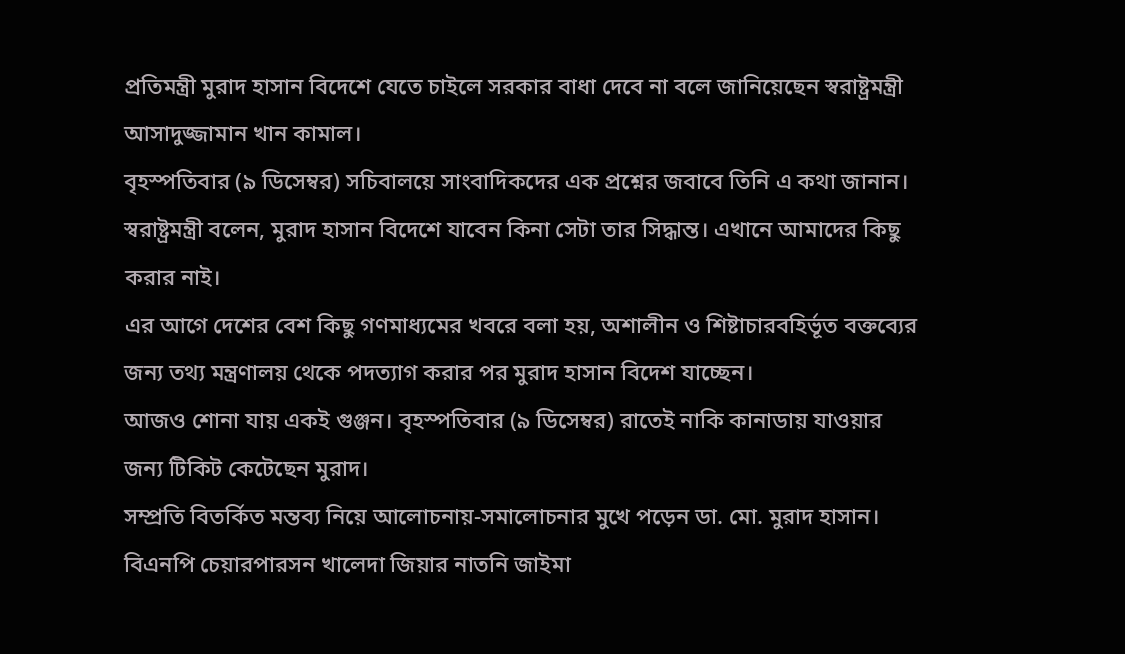প্রতিমন্ত্রী মুরাদ হাসান বিদেশে যেতে চাইলে সরকার বাধা দেবে না বলে জানিয়েছেন স্বরাষ্ট্রমন্ত্রী আসাদুজ্জামান খান কামাল।
বৃহস্পতিবার (৯ ডিসেম্বর) সচিবালয়ে সাংবাদিকদের এক প্রশ্নের জবাবে তিনি এ কথা জানান।
স্বরাষ্ট্রমন্ত্রী বলেন, মুরাদ হাসান বিদেশে যাবেন কিনা সেটা তার সিদ্ধান্ত। এখানে আমাদের কিছু করার নাই।
এর আগে দেশের বেশ কিছু গণমাধ্যমের খবরে বলা হয়, অশালীন ও শিষ্টাচারবহির্ভূত বক্তব্যের জন্য তথ্য মন্ত্রণালয় থেকে পদত্যাগ করার পর মুরাদ হাসান বিদেশ যাচ্ছেন।
আজও শোনা যায় একই গুঞ্জন। বৃহস্পতিবার (৯ ডিসেম্বর) রাতেই নাকি কানাডায় যাওয়ার জন্য টিকিট কেটেছেন মুরাদ।
সম্প্রতি বিতর্কিত মন্তব্য নিয়ে আলোচনায়-সমালোচনার মুখে পড়েন ডা. মো. মুরাদ হাসান। বিএনপি চেয়ারপারসন খালেদা জিয়ার নাতনি জাইমা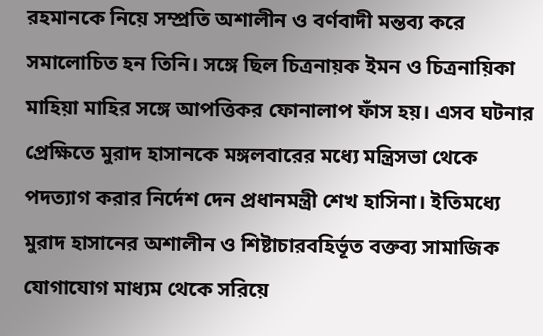রহমানকে নিয়ে সম্প্রতি অশালীন ও বর্ণবাদী মন্তব্য করে সমালোচিত হন তিনি। সঙ্গে ছিল চিত্রনায়ক ইমন ও চিত্রনায়িকা মাহিয়া মাহির সঙ্গে আপত্তিকর ফোনালাপ ফাঁস হয়। এসব ঘটনার প্রেক্ষিতে মুরাদ হাসানকে মঙ্গলবারের মধ্যে মন্ত্রিসভা থেকে পদত্যাগ করার নির্দেশ দেন প্রধানমন্ত্রী শেখ হাসিনা। ইতিমধ্যে মুরাদ হাসানের অশালীন ও শিষ্টাচারবহির্ভূত বক্তব্য সামাজিক যোগাযোগ মাধ্যম থেকে সরিয়ে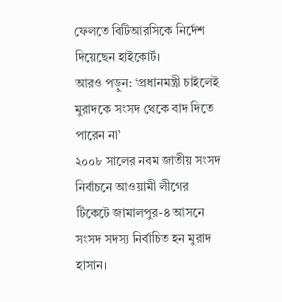ফেলতে বিটিআরসিকে নির্দেশ দিয়েছেন হাইকোর্ট।
আরও পড়ুন: ‘প্রধানমন্ত্রী চাইলেই মুরাদকে সংসদ থেকে বাদ দিতে পারেন না’
২০০৮ সালের নবম জাতীয় সংসদ নির্বাচনে আওয়ামী লীগের টিকেটে জামালপুর-৪ আসনে সংসদ সদস্য নির্বাচিত হন মুরাদ হাসান।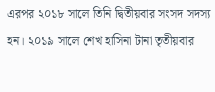এরপর ২০১৮ সালে তিনি দ্বিতীয়বার সংসদ সদস্য হন। ২০১৯ সালে শেখ হাসিনা টানা তৃতীয়বার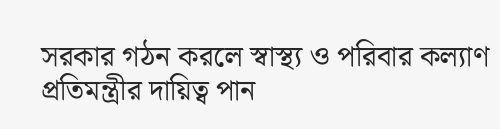সরকার গঠন করলে স্বাস্থ্য ও পরিবার কল্যাণ প্রতিমন্ত্রীর দায়িত্ব পান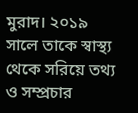মুরাদ। ২০১৯ সালে তাকে স্বাস্থ্য থেকে সরিয়ে তথ্য ও সম্প্রচার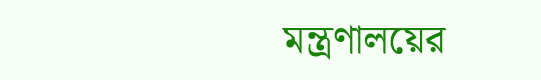মন্ত্রণালয়ের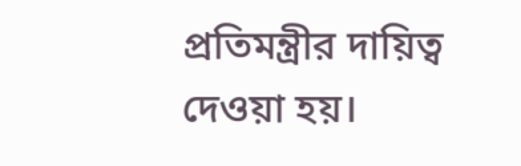প্রতিমন্ত্রীর দায়িত্ব দেওয়া হয়।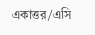একাত্তর/এসি